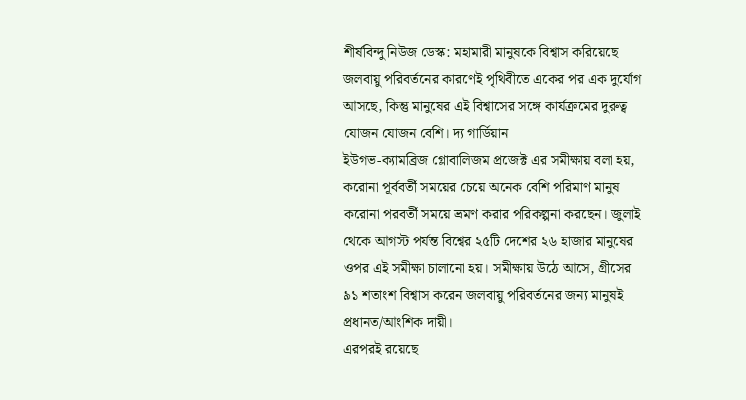শীর্ষবিন্দু নিউজ ডেস্ক: মহামারী মানুষকে বিশ্বাস করিয়েছে জলবায়ু পরিবর্তনের কারণেই পৃথিবীতে একের পর এক দুর্যোগ আসছে, কিন্তু মানুষের এই বিশ্বাসের সঙ্গে কার্যক্রমের দুরুত্ব যোজন যোজন বেশি। দ্য গার্ডিয়ান
ইউগভ-ক্যামব্রিজ গ্লোবালিজম প্রজেক্ট এর সমীক্ষায় বলা হয়, করোনা পূর্ববর্তী সময়ের চেয়ে অনেক বেশি পরিমাণ মানুষ করোনা পরবর্তী সময়ে ভ্রমণ করার পরিকল্পনা করছেন। জুলাই থেকে আগস্ট পর্যন্ত বিশ্বের ২৫টি দেশের ২৬ হাজার মানুষের ওপর এই সমীক্ষা চালানো হয়। সমীক্ষায় উঠে আসে, গ্রীসের ৯১ শতাংশ বিশ্বাস করেন জলবায়ু পরিবর্তনের জন্য মানুষই প্রধানত/আংশিক দায়ী।
এরপরই রয়েছে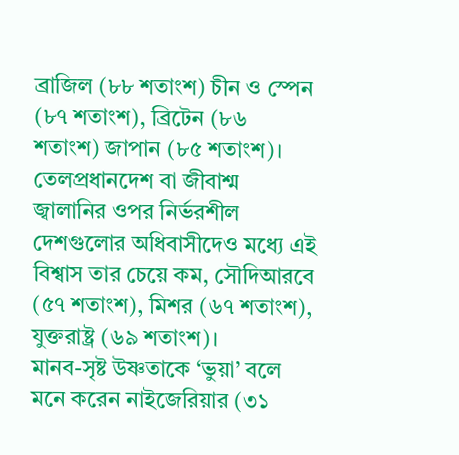ব্রাজিল (৮৮ শতাংশ) চীন ও স্পেন (৮৭ শতাংশ), ব্রিটেন (৮৬ শতাংশ) জাপান (৮৫ শতাংশ)। তেলপ্রধানদেশ বা জীবাশ্ম জ্বালানির ওপর নির্ভরশীল দেশগুলোর অধিবাসীদেও মধ্যে এই বিশ্বাস তার চেয়ে কম, সৌদিআরবে (৫৭ শতাংশ), মিশর (৬৭ শতাংশ), যুক্তরাষ্ট্র (৬৯ শতাংশ)।
মানব-সৃষ্ট উষ্ণতাকে ‘ভুয়া’ বলে মনে করেন নাইজেরিয়ার (৩১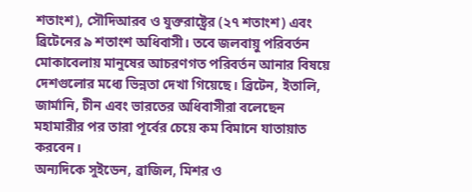শতাংশ), সৌদিআরব ও যুক্তরাষ্ট্রের (২৭ শতাংশ) এবং ব্রিটেনের ৯ শতাংশ অধিবাসী। তবে জলবায়ু পরিবর্তন মোকাবেলায় মানুষের আচরণগত পরিবর্তন আনার বিষয়ে দেশগুলোর মধ্যে ভিন্নতা দেখা গিয়েছে। ব্রিটেন, ইতালি, জার্মানি, চীন এবং ভারতের অধিবাসীরা বলেছেন মহামারীর পর তারা পূর্বের চেয়ে কম বিমানে যাতায়াত করবেন।
অন্যদিকে সুইডেন, ব্রাজিল, মিশর ও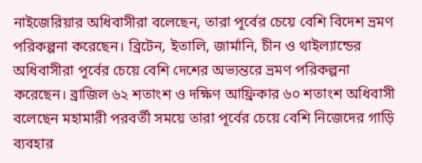নাইজেরিয়ার অধিবাসীরা বলেছেন, তারা পূর্বের চেয়ে বেশি বিদেশ ভ্রমণ পরিকল্পনা করেছেন। ব্রিটেন, ইতালি, জার্মানি, চীন ও থাইল্যান্ডের অধিবাসীরা পূর্বের চেয়ে বেশি দেশের অভ্যন্তরে ভ্রমণ পরিকল্পনা করেছেন। ব্রাজিল ৬২ শতাংশ ও দক্ষিণ আফ্রিকার ৬০ শতাংশ অধিবাসী বলেছেন মহামারী পরবর্তী সময়ে তারা পূর্বের চেয়ে বেশি নিজেদের গাড়ি ব্যবহার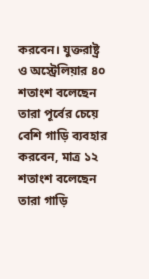করবেন। যুক্তরাষ্ট্র ও অস্ট্রেলিয়ার ৪০ শতাংশ বলেছেন তারা পূর্বের চেয়ে বেশি গাড়ি ব্যবহার করবেন, মাত্র ১২ শতাংশ বলেছেন তারা গাড়ি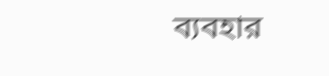ব্যবহার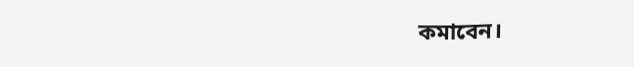কমাবেন।